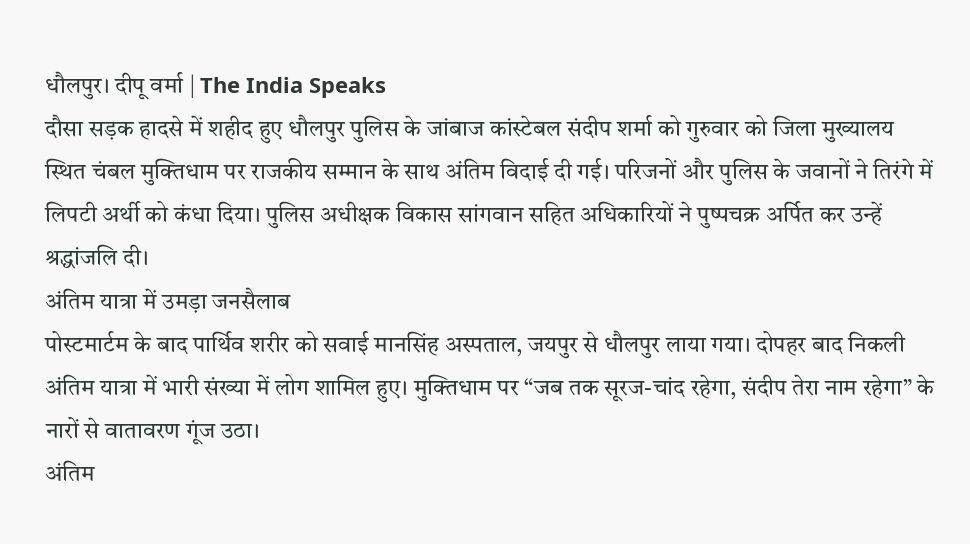धौलपुर। दीपू वर्मा | The India Speaks
दौसा सड़क हादसे में शहीद हुए धौलपुर पुलिस के जांबाज कांस्टेबल संदीप शर्मा को गुरुवार को जिला मुख्यालय स्थित चंबल मुक्तिधाम पर राजकीय सम्मान के साथ अंतिम विदाई दी गई। परिजनों और पुलिस के जवानों ने तिरंगे में लिपटी अर्थी को कंधा दिया। पुलिस अधीक्षक विकास सांगवान सहित अधिकारियों ने पुष्पचक्र अर्पित कर उन्हें श्रद्धांजलि दी।
अंतिम यात्रा में उमड़ा जनसैलाब
पोस्टमार्टम के बाद पार्थिव शरीर को सवाई मानसिंह अस्पताल, जयपुर से धौलपुर लाया गया। दोपहर बाद निकली अंतिम यात्रा में भारी संख्या में लोग शामिल हुए। मुक्तिधाम पर “जब तक सूरज-चांद रहेगा, संदीप तेरा नाम रहेगा” के नारों से वातावरण गूंज उठा।
अंतिम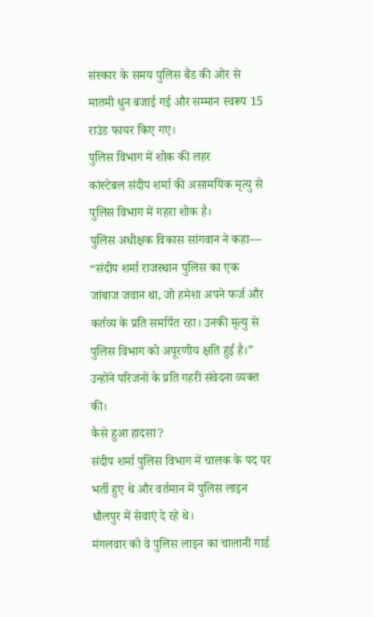संस्कार के समय पुलिस बैंड की ओर से मातमी धुन बजाई गई और सम्मान स्वरूप 15 राउंड फायर किए गए।
पुलिस विभाग में शोक की लहर
कांस्टेबल संदीप शर्मा की असामयिक मृत्यु से पुलिस विभाग में गहरा शोक है।
पुलिस अधीक्षक विकास सांगवान ने कहा—
“संदीप शर्मा राजस्थान पुलिस का एक जांबाज जवान था, जो हमेशा अपने फर्ज और कर्तव्य के प्रति समर्पित रहा। उनकी मृत्यु से पुलिस विभाग को अपूरणीय क्षति हुई है।”
उन्होंने परिजनों के प्रति गहरी संवेदना व्यक्त की।
कैसे हुआ हादसा?
संदीप शर्मा पुलिस विभाग में चालक के पद पर भर्ती हुए थे और वर्तमान में पुलिस लाइन धौलपुर में सेवाएं दे रहे थे।
मंगलवार को वे पुलिस लाइन का चालानी गार्ड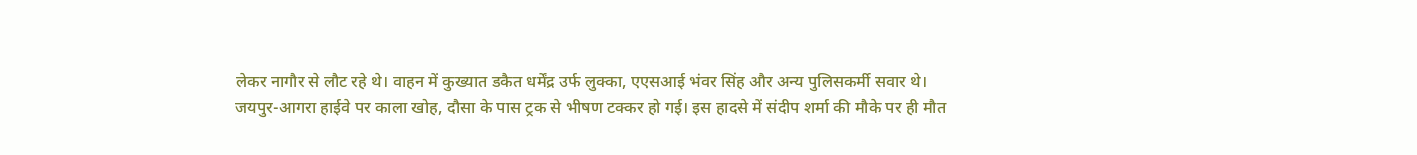लेकर नागौर से लौट रहे थे। वाहन में कुख्यात डकैत धर्मेंद्र उर्फ लुक्का, एएसआई भंवर सिंह और अन्य पुलिसकर्मी सवार थे।
जयपुर-आगरा हाईवे पर काला खोह, दौसा के पास ट्रक से भीषण टक्कर हो गई। इस हादसे में संदीप शर्मा की मौके पर ही मौत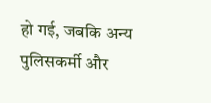हो गई, जबकि अन्य पुलिसकर्मी और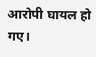आरोपी घायल हो गए।